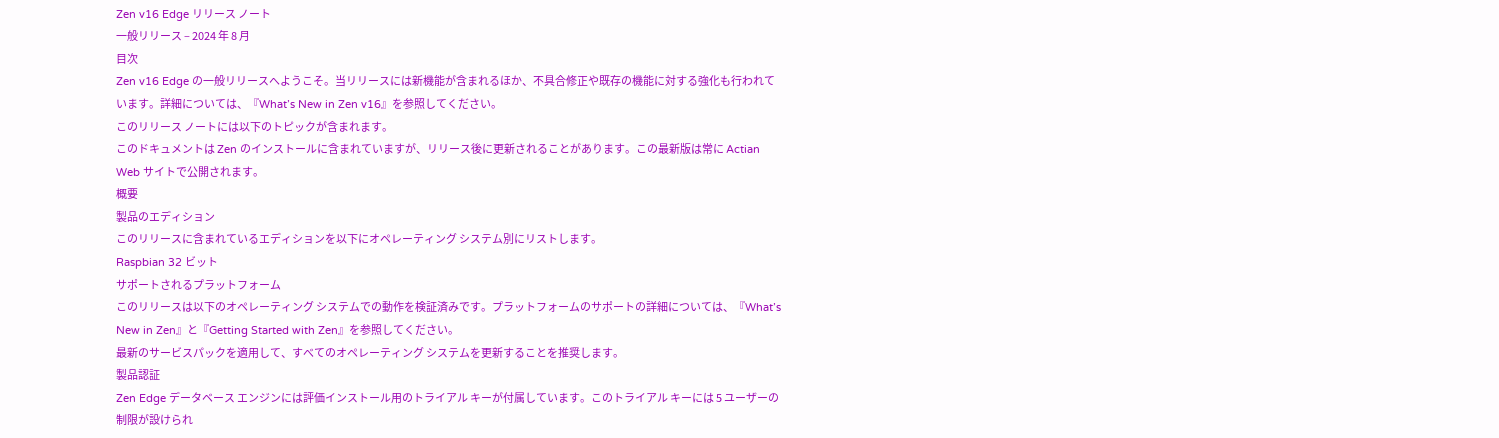Zen v16 Edge リリース ノート
一般リリース – 2024 年 8 月
目次
Zen v16 Edge の一般リリースへようこそ。当リリースには新機能が含まれるほか、不具合修正や既存の機能に対する強化も行われています。詳細については、『What’s New in Zen v16』を参照してください。
このリリース ノートには以下のトピックが含まれます。
このドキュメントは Zen のインストールに含まれていますが、リリース後に更新されることがあります。この最新版は常に Actian Web サイトで公開されます。
概要
製品のエディション
このリリースに含まれているエディションを以下にオペレーティング システム別にリストします。
Raspbian 32 ビット
サポートされるプラットフォーム
このリリースは以下のオペレーティング システムでの動作を検証済みです。プラットフォームのサポートの詳細については、『What’s New in Zen』と『Getting Started with Zen』を参照してください。
最新のサービスパックを適用して、すべてのオペレーティング システムを更新することを推奨します。
製品認証
Zen Edge データベース エンジンには評価インストール用のトライアル キーが付属しています。このトライアル キーには 5 ユーザーの制限が設けられ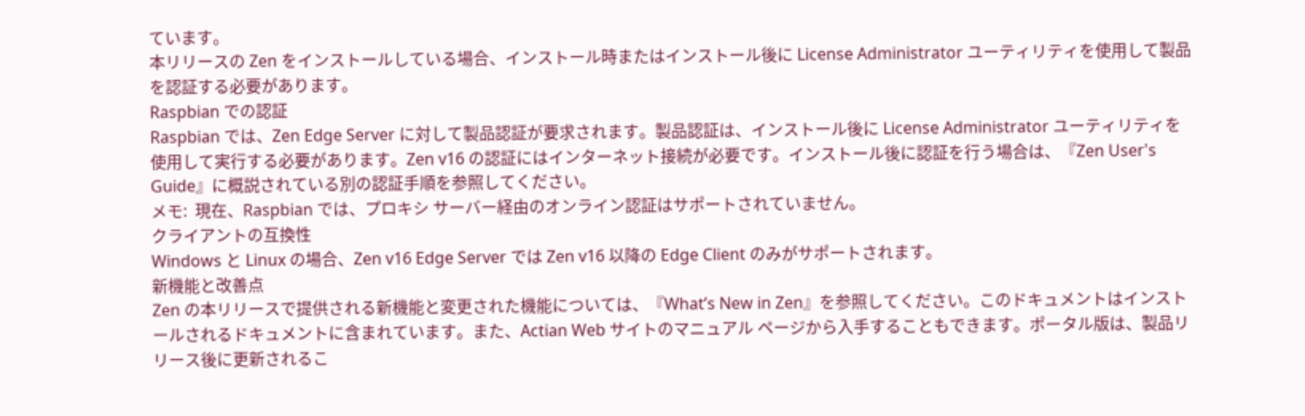ています。
本リリースの Zen をインストールしている場合、インストール時またはインストール後に License Administrator ユーティリティを使用して製品を認証する必要があります。
Raspbian での認証
Raspbian では、Zen Edge Server に対して製品認証が要求されます。製品認証は、インストール後に License Administrator ユーティリティを使用して実行する必要があります。Zen v16 の認証にはインターネット接続が必要です。インストール後に認証を行う場合は、『Zen User's Guide』に概説されている別の認証手順を参照してください。
メモ:  現在、Raspbian では、プロキシ サーバー経由のオンライン認証はサポートされていません。
クライアントの互換性
Windows と Linux の場合、Zen v16 Edge Server では Zen v16 以降の Edge Client のみがサポートされます。
新機能と改善点
Zen の本リリースで提供される新機能と変更された機能については、『What’s New in Zen』を参照してください。このドキュメントはインストールされるドキュメントに含まれています。また、Actian Web サイトのマニュアル ページから入手することもできます。ポータル版は、製品リリース後に更新されるこ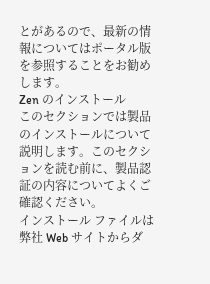とがあるので、最新の情報についてはポータル版を参照することをお勧めします。
Zen のインストール
このセクションでは製品のインストールについて説明します。このセクションを読む前に、製品認証の内容についてよくご確認ください。
インストール ファイルは弊社 Web サイトからダ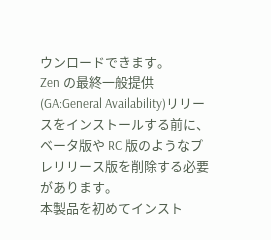ウンロードできます。
Zen の最終一般提供(GA:General Availability)リリースをインストールする前に、ベータ版や RC 版のようなプレリリース版を削除する必要があります。
本製品を初めてインスト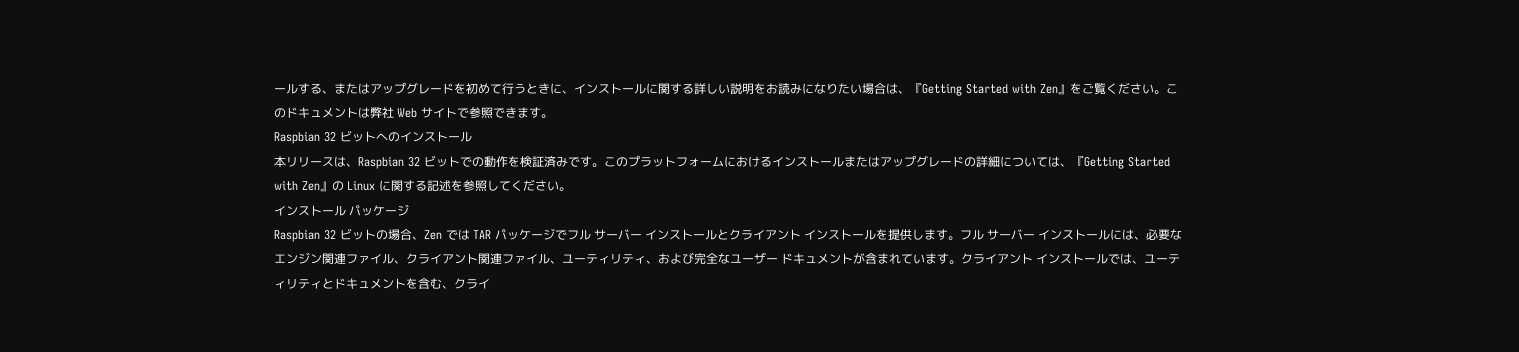ールする、またはアップグレードを初めて行うときに、インストールに関する詳しい説明をお読みになりたい場合は、『Getting Started with Zen』をご覧ください。このドキュメントは弊社 Web サイトで参照できます。
Raspbian 32 ビットへのインストール
本リリースは、Raspbian 32 ビットでの動作を検証済みです。このプラットフォームにおけるインストールまたはアップグレードの詳細については、『Getting Started with Zen』の Linux に関する記述を参照してください。
インストール パッケージ
Raspbian 32 ビットの場合、Zen では TAR パッケージでフル サーバー インストールとクライアント インストールを提供します。フル サーバー インストールには、必要なエンジン関連ファイル、クライアント関連ファイル、ユーティリティ、および完全なユーザー ドキュメントが含まれています。クライアント インストールでは、ユーティリティとドキュメントを含む、クライ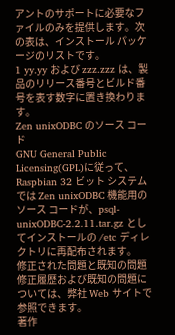アントのサポートに必要なファイルのみを提供します。次の表は、インストール パッケージのリストです。
1 yy.yy および zzz.zzz は、製品のリリース番号とビルド番号を表す数字に置き換わります。
Zen unixODBC のソース コード
GNU General Public Licensing(GPL)に従って、Raspbian 32 ビット システムでは Zen unixODBC 機能用のソース コードが、psql-unixODBC-2.2.11.tar.gz としてインストールの /etc ディレクトリに再配布されます。
修正された問題と既知の問題
修正履歴および既知の問題については、弊社 Web サイトで参照できます。
著作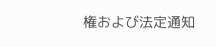権および法定通知